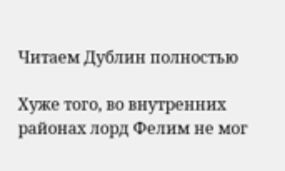Читаем Дублин полностью

Хуже того, во внутренних районах лорд Фелим не мог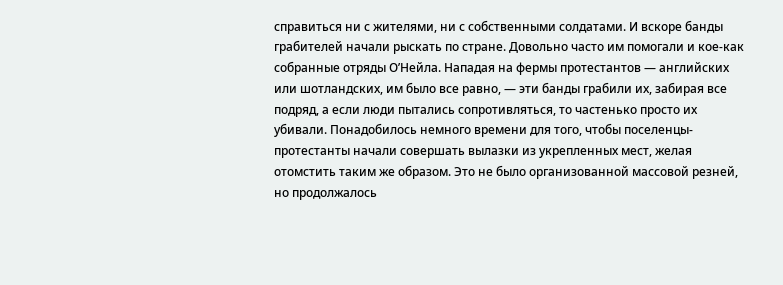справиться ни с жителями, ни с собственными солдатами. И вскоре банды грабителей начали рыскать по стране. Довольно часто им помогали и кое-как собранные отряды О’Нейла. Нападая на фермы протестантов — английских или шотландских, им было все равно, — эти банды грабили их, забирая все подряд, а если люди пытались сопротивляться, то частенько просто их убивали. Понадобилось немного времени для того, чтобы поселенцы-протестанты начали совершать вылазки из укрепленных мест, желая отомстить таким же образом. Это не было организованной массовой резней, но продолжалось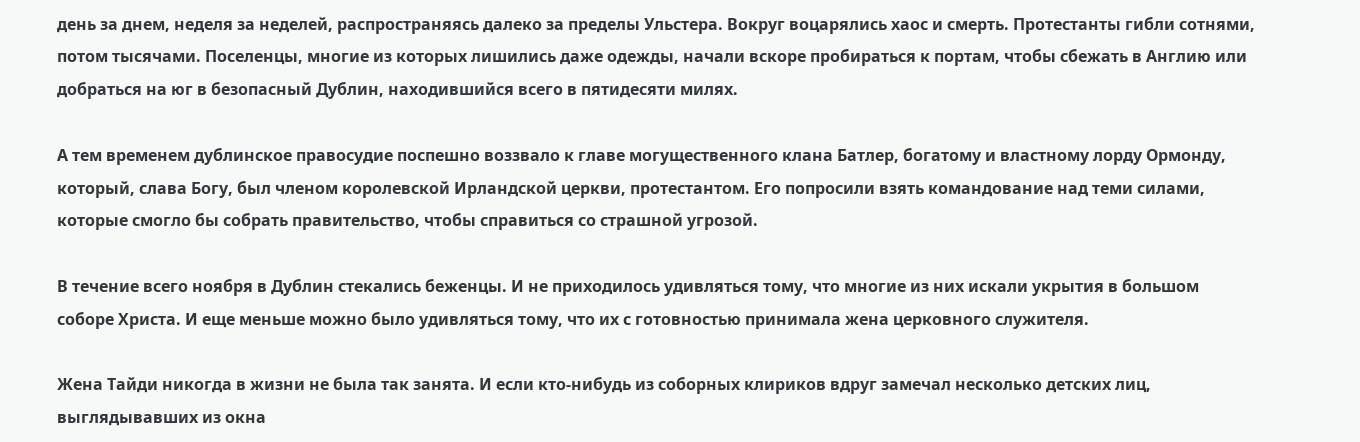день за днем, неделя за неделей, распространяясь далеко за пределы Ульстера. Вокруг воцарялись хаос и смерть. Протестанты гибли сотнями, потом тысячами. Поселенцы, многие из которых лишились даже одежды, начали вскоре пробираться к портам, чтобы сбежать в Англию или добраться на юг в безопасный Дублин, находившийся всего в пятидесяти милях.

А тем временем дублинское правосудие поспешно воззвало к главе могущественного клана Батлер, богатому и властному лорду Ормонду, который, слава Богу, был членом королевской Ирландской церкви, протестантом. Его попросили взять командование над теми силами, которые смогло бы собрать правительство, чтобы справиться со страшной угрозой.

В течение всего ноября в Дублин стекались беженцы. И не приходилось удивляться тому, что многие из них искали укрытия в большом соборе Христа. И еще меньше можно было удивляться тому, что их с готовностью принимала жена церковного служителя.

Жена Тайди никогда в жизни не была так занята. И если кто-нибудь из соборных клириков вдруг замечал несколько детских лиц, выглядывавших из окна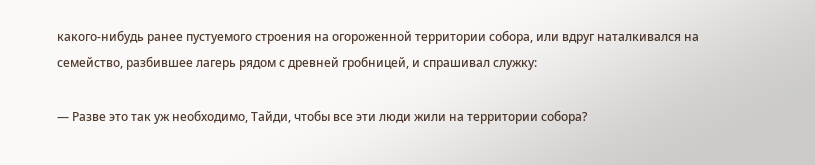какого-нибудь ранее пустуемого строения на огороженной территории собора, или вдруг наталкивался на семейство, разбившее лагерь рядом с древней гробницей, и спрашивал служку:

— Разве это так уж необходимо, Тайди, чтобы все эти люди жили на территории собора?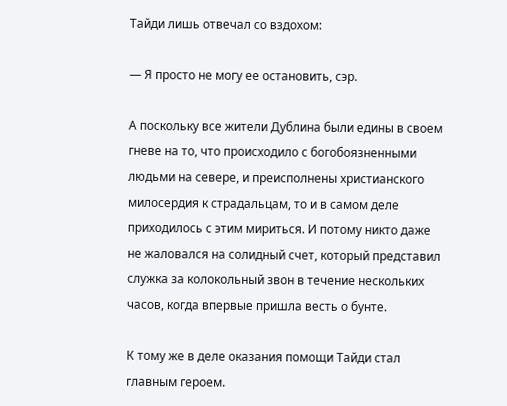Тайди лишь отвечал со вздохом:

— Я просто не могу ее остановить, сэр.

А поскольку все жители Дублина были едины в своем гневе на то, что происходило с богобоязненными людьми на севере, и преисполнены христианского милосердия к страдальцам, то и в самом деле приходилось с этим мириться. И потому никто даже не жаловался на солидный счет, который представил служка за колокольный звон в течение нескольких часов, когда впервые пришла весть о бунте.

К тому же в деле оказания помощи Тайди стал главным героем.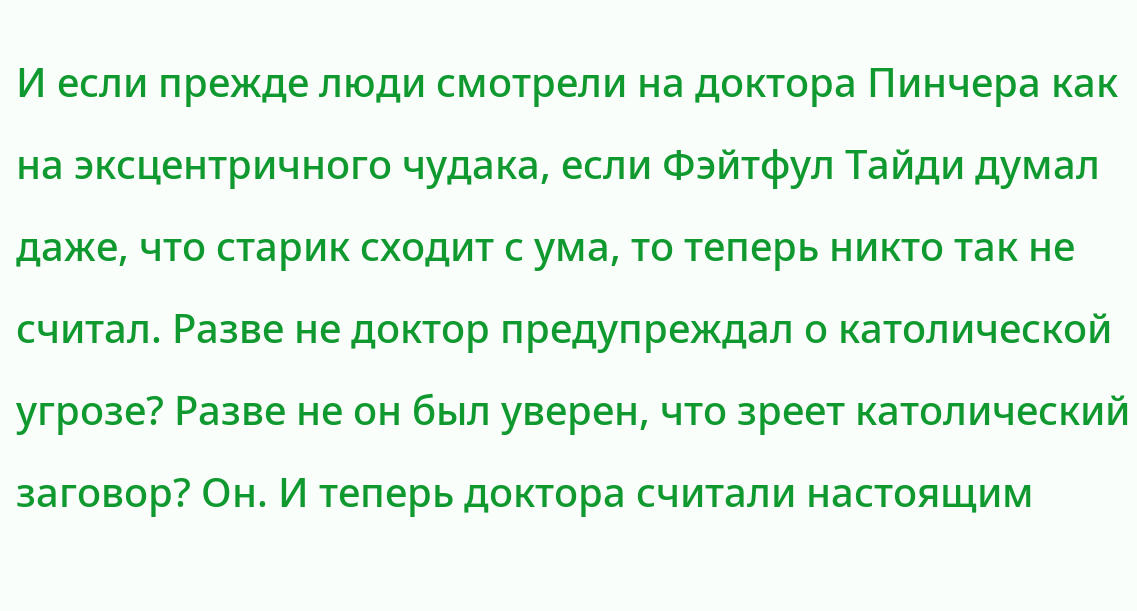И если прежде люди смотрели на доктора Пинчера как на эксцентричного чудака, если Фэйтфул Тайди думал даже, что старик сходит с ума, то теперь никто так не считал. Разве не доктор предупреждал о католической угрозе? Разве не он был уверен, что зреет католический заговор? Он. И теперь доктора считали настоящим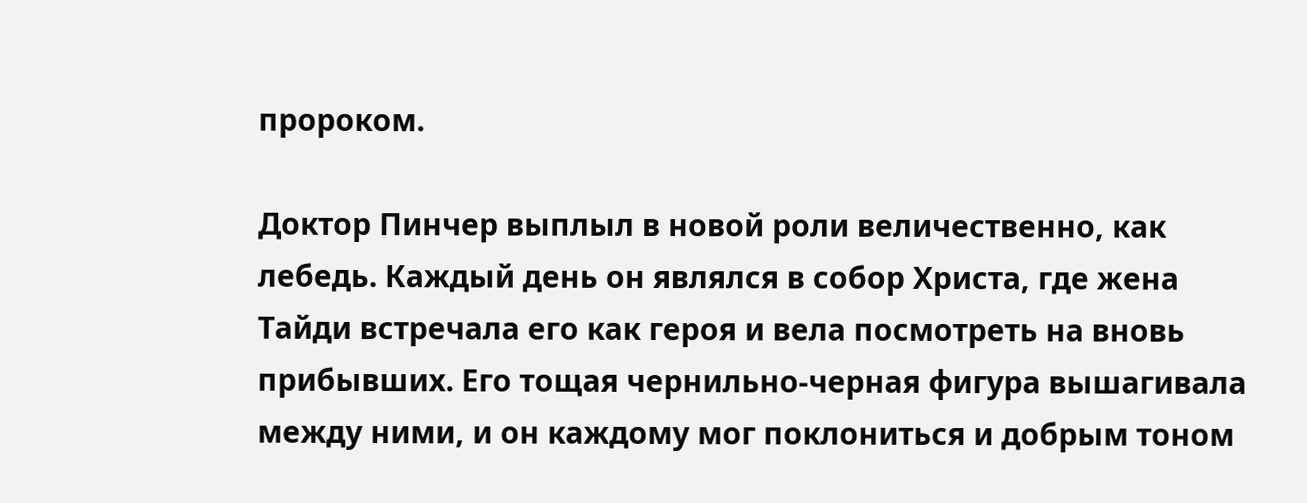пророком.

Доктор Пинчер выплыл в новой роли величественно, как лебедь. Каждый день он являлся в собор Христа, где жена Тайди встречала его как героя и вела посмотреть на вновь прибывших. Его тощая чернильно-черная фигура вышагивала между ними, и он каждому мог поклониться и добрым тоном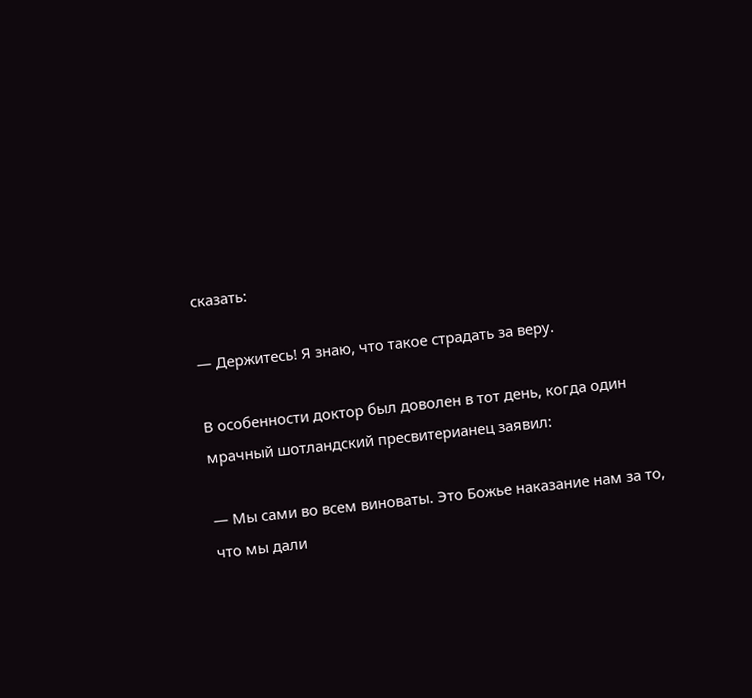сказать:

— Держитесь! Я знаю, что такое страдать за веру.

В особенности доктор был доволен в тот день, когда один мрачный шотландский пресвитерианец заявил:

— Мы сами во всем виноваты. Это Божье наказание нам за то, что мы дали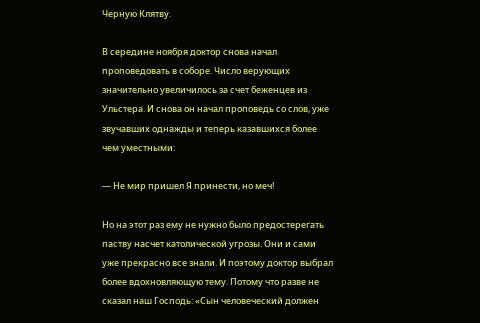Черную Клятву.

В середине ноября доктор снова начал проповедовать в соборе. Число верующих значительно увеличилось за счет беженцев из Ульстера. И снова он начал проповедь со слов, уже звучавших однажды и теперь казавшихся более чем уместными:

— Не мир пришел Я принести, но меч!

Но на этот раз ему не нужно было предостерегать паству насчет католической угрозы. Они и сами уже прекрасно все знали. И поэтому доктор выбрал более вдохновляющую тему. Потому что разве не сказал наш Господь: «Сын человеческий должен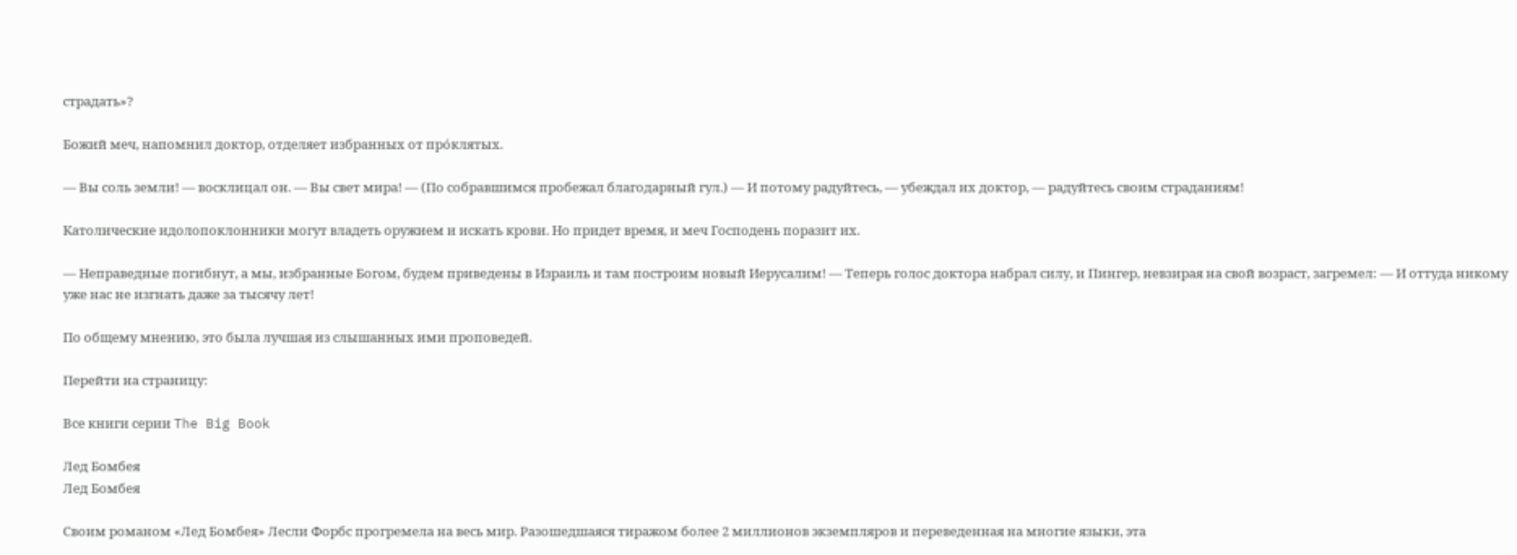страдать»?

Божий меч, напомнил доктор, отделяет избранных от прóклятых.

— Вы соль земли! — восклицал он. — Вы свет мира! — (По собравшимся пробежал благодарный гул.) — И потому радуйтесь, — убеждал их доктор, — радуйтесь своим страданиям!

Католические идолопоклонники могут владеть оружием и искать крови. Но придет время, и меч Господень поразит их.

— Неправедные погибнут, а мы, избранные Богом, будем приведены в Израиль и там построим новый Иерусалим! — Теперь голос доктора набрал силу, и Пингер, невзирая на свой возраст, загремел: — И оттуда никому уже нас не изгнать даже за тысячу лет!

По общему мнению, это была лучшая из слышанных ими проповедей.

Перейти на страницу:

Все книги серии The Big Book

Лед Бомбея
Лед Бомбея

Своим романом «Лед Бомбея» Лесли Форбс прогремела на весь мир. Разошедшаяся тиражом более 2 миллионов экземпляров и переведенная на многие языки, эта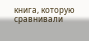книга, которую сравнивали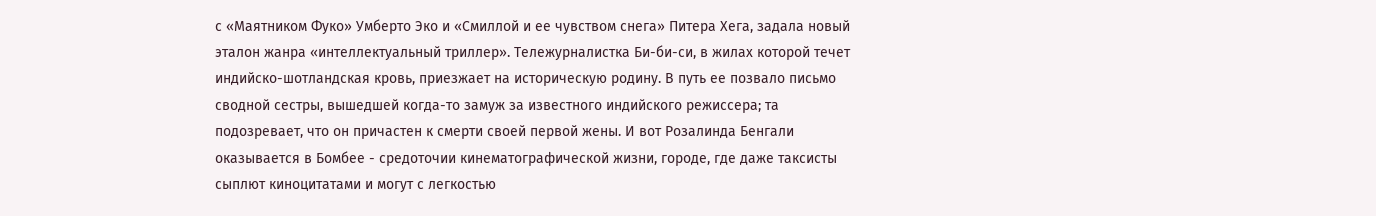с «Маятником Фуко» Умберто Эко и «Смиллой и ее чувством снега» Питера Хега, задала новый эталон жанра «интеллектуальный триллер». Тележурналистка Би-би-си, в жилах которой течет индийско-шотландская кровь, приезжает на историческую родину. В путь ее позвало письмо сводной сестры, вышедшей когда-то замуж за известного индийского режиссера; та подозревает, что он причастен к смерти своей первой жены. И вот Розалинда Бенгали оказывается в Бомбее - средоточии кинематографической жизни, городе, где даже таксисты сыплют киноцитатами и могут с легкостью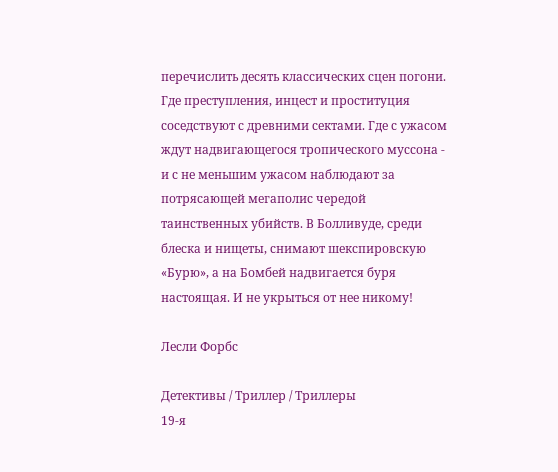перечислить десять классических сцен погони. Где преступления, инцест и проституция соседствуют с древними сектами. Где с ужасом ждут надвигающегося тропического муссона - и с не меньшим ужасом наблюдают за потрясающей мегаполис чередой таинственных убийств. В Болливуде, среди блеска и нищеты, снимают шекспировскую «Бурю», а на Бомбей надвигается буря настоящая. И не укрыться от нее никому!

Лесли Форбс

Детективы / Триллер / Триллеры
19-я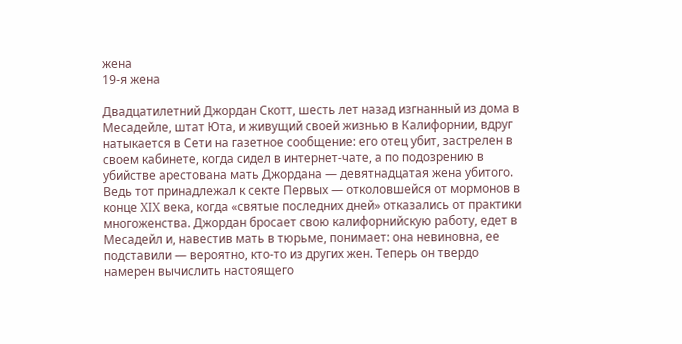жена
19-я жена

Двадцатилетний Джордан Скотт, шесть лет назад изгнанный из дома в Месадейле, штат Юта, и живущий своей жизнью в Калифорнии, вдруг натыкается в Сети на газетное сообщение: его отец убит, застрелен в своем кабинете, когда сидел в интернет-чате, а по подозрению в убийстве арестована мать Джордана — девятнадцатая жена убитого. Ведь тот принадлежал к секте Первых — отколовшейся от мормонов в конце XIX века, когда «святые последних дней» отказались от практики многоженства. Джордан бросает свою калифорнийскую работу, едет в Месадейл и, навестив мать в тюрьме, понимает: она невиновна, ее подставили — вероятно, кто-то из других жен. Теперь он твердо намерен вычислить настоящего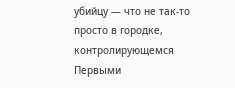убийцу — что не так-то просто в городке, контролирующемся Первыми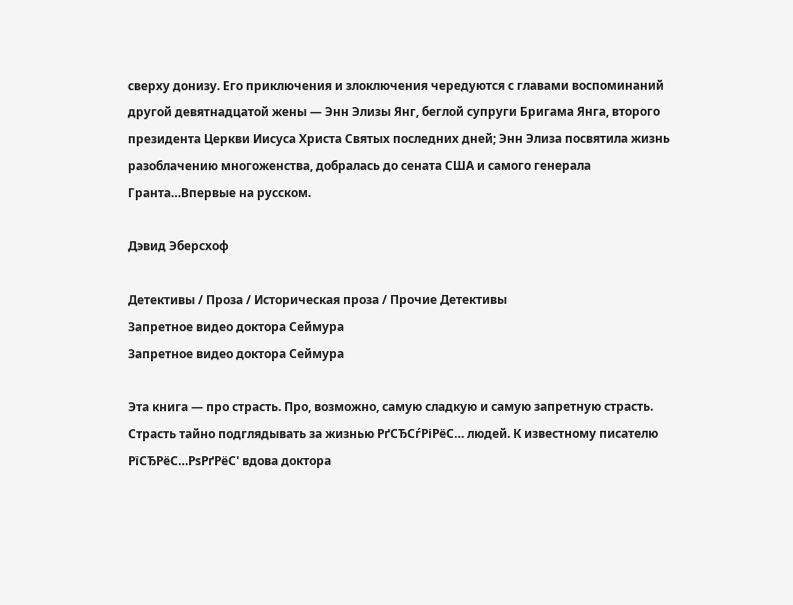сверху донизу. Его приключения и злоключения чередуются с главами воспоминаний другой девятнадцатой жены — Энн Элизы Янг, беглой супруги Бригама Янга, второго президента Церкви Иисуса Христа Святых последних дней; Энн Элиза посвятила жизнь разоблачению многоженства, добралась до сената США и самого генерала Гранта…Впервые на русском.

Дэвид Эберсхоф

Детективы / Проза / Историческая проза / Прочие Детективы
Запретное видео доктора Сеймура
Запретное видео доктора Сеймура

Эта книга — про страсть. Про, возможно, самую сладкую и самую запретную страсть. Страсть тайно подглядывать за жизнью РґСЂСѓРіРёС… людей. К известному писателю РїСЂРёС…РѕРґРёС' вдова доктора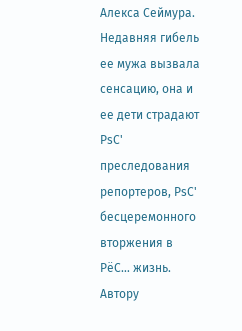Алекса Сеймура. Недавняя гибель ее мужа вызвала сенсацию, она и ее дети страдают РѕС' преследования репортеров, РѕС' бесцеремонного вторжения в РёС… жизнь. Автору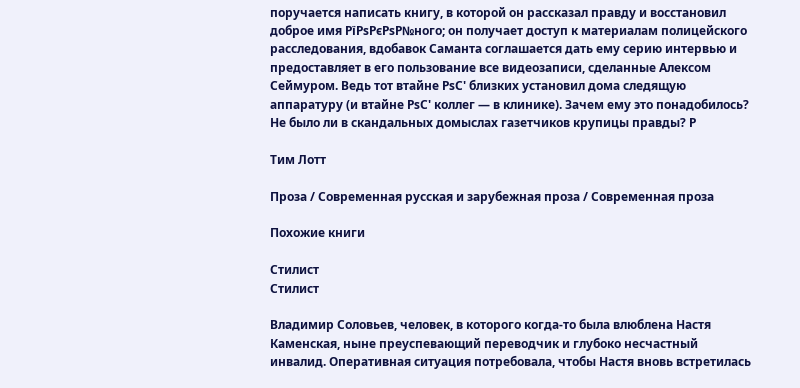поручается написать книгу, в которой он рассказал правду и восстановил доброе имя РїРѕРєРѕР№ного; он получает доступ к материалам полицейского расследования, вдобавок Саманта соглашается дать ему серию интервью и предоставляет в его пользование все видеозаписи, сделанные Алексом Сеймуром. Ведь тот втайне РѕС' близких установил дома следящую аппаратуру (и втайне РѕС' коллег — в клинике). Зачем ему это понадобилось? Не было ли в скандальных домыслах газетчиков крупицы правды? Р

Тим Лотт

Проза / Современная русская и зарубежная проза / Современная проза

Похожие книги

Стилист
Стилист

Владимир Соловьев, человек, в которого когда-то была влюблена Настя Каменская, ныне преуспевающий переводчик и глубоко несчастный инвалид. Оперативная ситуация потребовала, чтобы Настя вновь встретилась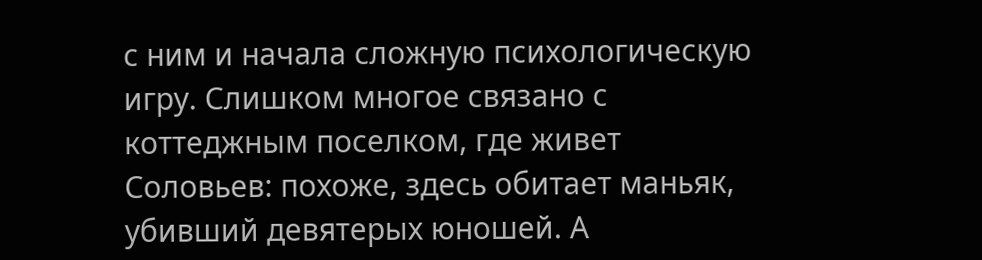с ним и начала сложную психологическую игру. Слишком многое связано с коттеджным поселком, где живет Соловьев: похоже, здесь обитает маньяк, убивший девятерых юношей. А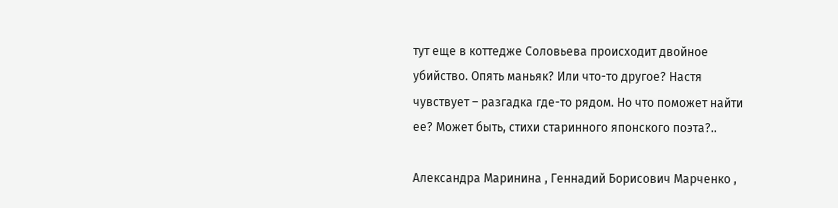тут еще в коттедже Соловьева происходит двойное убийство. Опять маньяк? Или что-то другое? Настя чувствует – разгадка где-то рядом. Но что поможет найти ее? Может быть, стихи старинного японского поэта?..

Александра Маринина , Геннадий Борисович Марченко ,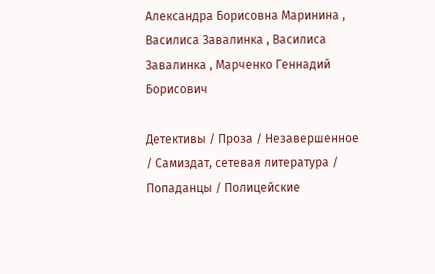Александра Борисовна Маринина , Василиса Завалинка , Василиса Завалинка , Марченко Геннадий Борисович

Детективы / Проза / Незавершенное / Самиздат, сетевая литература / Попаданцы / Полицейские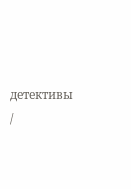детективы /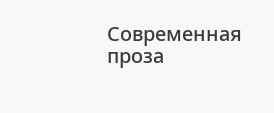Современная проза